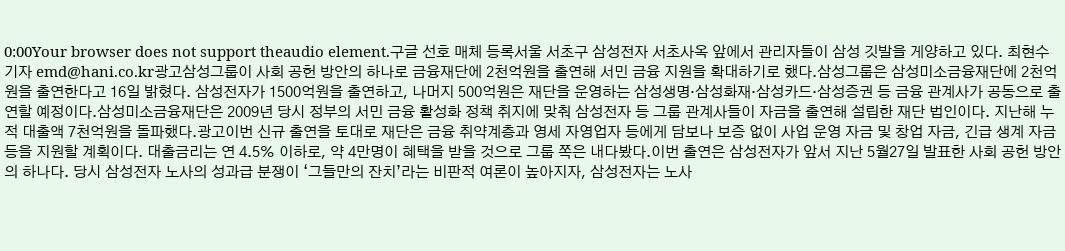0:00Your browser does not support theaudio element.구글 선호 매체 등록서울 서초구 삼성전자 서초사옥 앞에서 관리자들이 삼성 깃발을 게양하고 있다. 최현수 기자 emd@hani.co.kr광고삼성그룹이 사회 공헌 방안의 하나로 금융재단에 2천억원을 출연해 서민 금융 지원을 확대하기로 했다.삼성그룹은 삼성미소금융재단에 2천억원을 출연한다고 16일 밝혔다. 삼성전자가 1500억원을 출연하고, 나머지 500억원은 재단을 운영하는 삼성생명·삼성화재·삼성카드·삼성증권 등 금융 관계사가 공동으로 출연할 예정이다.삼성미소금융재단은 2009년 당시 정부의 서민 금융 활성화 정책 취지에 맞춰 삼성전자 등 그룹 관계사들이 자금을 출연해 설립한 재단 법인이다. 지난해 누적 대출액 7천억원을 돌파했다.광고이번 신규 출연을 토대로 재단은 금융 취약계층과 영세 자영업자 등에게 담보나 보증 없이 사업 운영 자금 및 창업 자금, 긴급 생계 자금 등을 지원할 계획이다. 대출금리는 연 4.5% 이하로, 약 4만명이 혜택을 받을 것으로 그룹 쪽은 내다봤다.이번 출연은 삼성전자가 앞서 지난 5월27일 발표한 사회 공헌 방안의 하나다. 당시 삼성전자 노사의 성과급 분쟁이 ‘그들만의 잔치’라는 비판적 여론이 높아지자, 삼성전자는 노사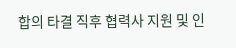합의 타결 직후 협력사 지원 및 인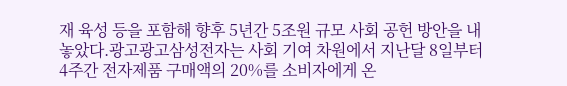재 육성 등을 포함해 향후 5년간 5조원 규모 사회 공헌 방안을 내놓았다.광고광고삼성전자는 사회 기여 차원에서 지난달 8일부터 4주간 전자제품 구매액의 20%를 소비자에게 온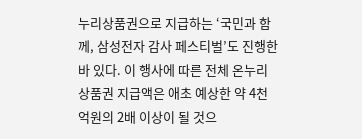누리상품권으로 지급하는 ‘국민과 함께, 삼성전자 감사 페스티벌’도 진행한 바 있다. 이 행사에 따른 전체 온누리상품권 지급액은 애초 예상한 약 4천억원의 2배 이상이 될 것으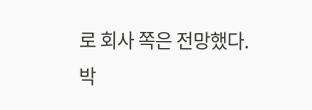로 회사 쪽은 전망했다.박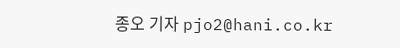종오 기자 pjo2@hani.co.kr